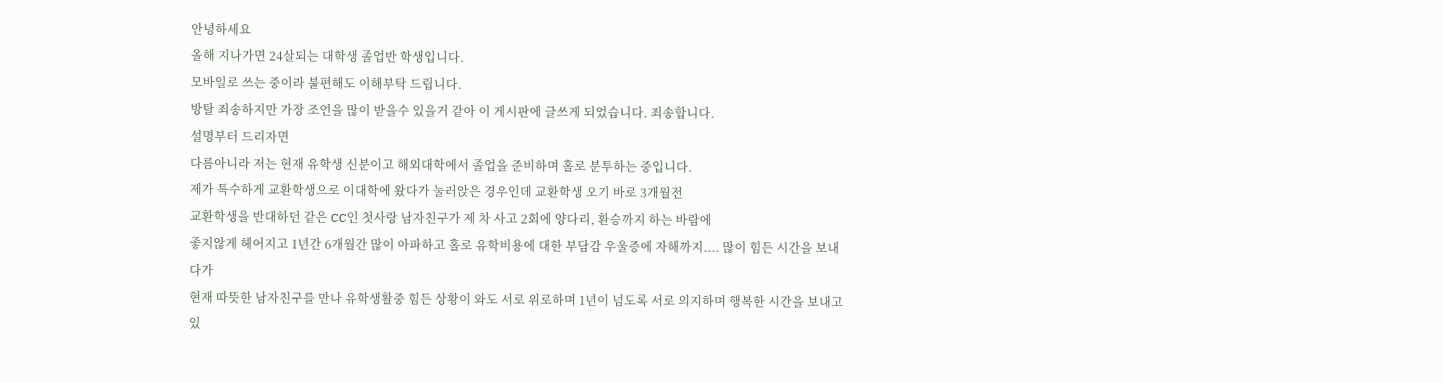안녕하세요
올해 지나가면 24살되는 대학생 졸업반 학생입니다.
모바일로 쓰는 중이라 불편해도 이해부탁 드립니다.
방탈 죄송하지만 가장 조언을 많이 받을수 있을거 같아 이 게시판에 글쓰게 되었습니다. 죄송합니다.
설명부터 드리자면
다름아니라 저는 현재 유학생 신분이고 해외대학에서 졸업을 준비하며 홀로 분투하는 중입니다.
제가 특수하게 교환학생으로 이대학에 왔다가 눌러앉은 경우인데 교환학생 오기 바로 3개월전
교환학생을 반대하던 같은 CC인 첫사랑 남자친구가 제 차 사고 2회에 양다리, 환승까지 하는 바람에
좋지않게 헤어지고 1년간 6개월간 많이 아파하고 홀로 유학비용에 대한 부담감 우울증에 자해까지.... 많이 힘든 시간을 보내다가
현재 따뜻한 남자친구를 만나 유학생활중 힘든 상황이 와도 서로 위로하며 1년이 넘도록 서로 의지하며 행복한 시간을 보내고 있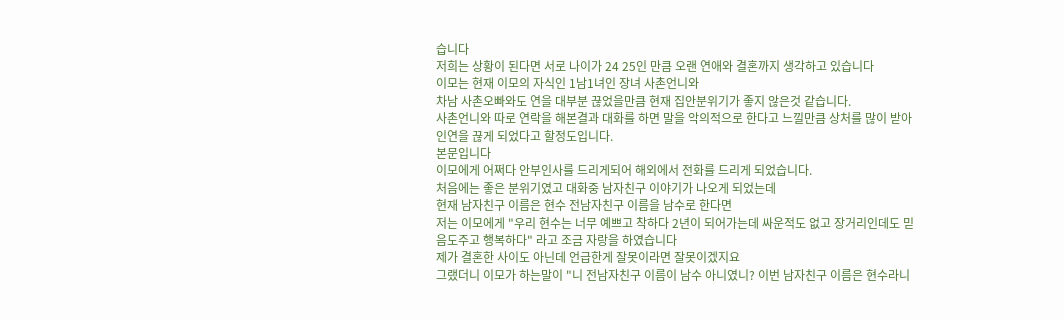습니다
저희는 상황이 된다면 서로 나이가 24 25인 만큼 오랜 연애와 결혼까지 생각하고 있습니다
이모는 현재 이모의 자식인 1남1녀인 장녀 사촌언니와
차남 사촌오빠와도 연을 대부분 끊었을만큼 현재 집안분위기가 좋지 않은것 같습니다.
사촌언니와 따로 연락을 해본결과 대화를 하면 말을 악의적으로 한다고 느낄만큼 상처를 많이 받아 인연을 끊게 되었다고 할정도입니다.
본문입니다
이모에게 어쩌다 안부인사를 드리게되어 해외에서 전화를 드리게 되었습니다.
처음에는 좋은 분위기였고 대화중 남자친구 이야기가 나오게 되었는데
현재 남자친구 이름은 현수 전남자친구 이름을 남수로 한다면
저는 이모에게 "우리 현수는 너무 예쁘고 착하다 2년이 되어가는데 싸운적도 없고 장거리인데도 믿음도주고 행복하다" 라고 조금 자랑을 하였습니다
제가 결혼한 사이도 아닌데 언급한게 잘못이라면 잘못이겠지요
그랬더니 이모가 하는말이 "니 전남자친구 이름이 남수 아니였니? 이번 남자친구 이름은 현수라니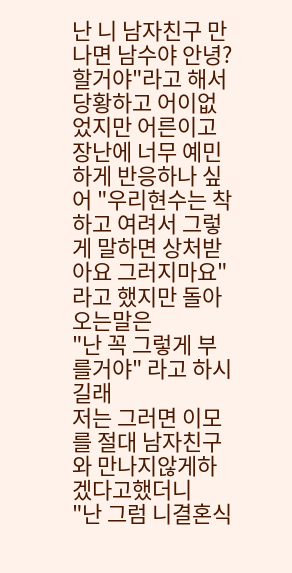난 니 남자친구 만나면 남수야 안녕? 할거야"라고 해서
당황하고 어이없었지만 어른이고 장난에 너무 예민하게 반응하나 싶어 "우리현수는 착하고 여려서 그렇게 말하면 상처받아요 그러지마요"라고 했지만 돌아오는말은
"난 꼭 그렇게 부를거야" 라고 하시길래
저는 그러면 이모를 절대 남자친구와 만나지않게하겠다고했더니
"난 그럼 니결혼식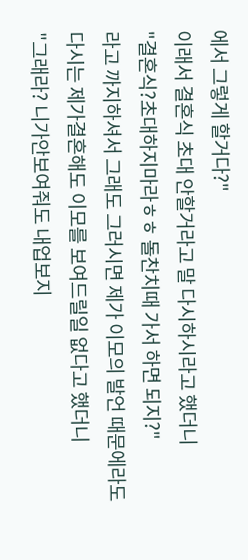에서 그렇게 할거다?"
이래서 결혼식 초대 안할거라고 말 다시하시라고 했더니
"결혼식?초대하지마라ㅎㅎ 돌찬치때 가서 하면 되지?"
라고 까지하셔서 그래도 그러시면 제가 이모의 발언 때문에라도 다시는 제가결혼해도 이모를 보여드릴일 없다고 했더니
"그래라? 니가안보여줘도 내업보지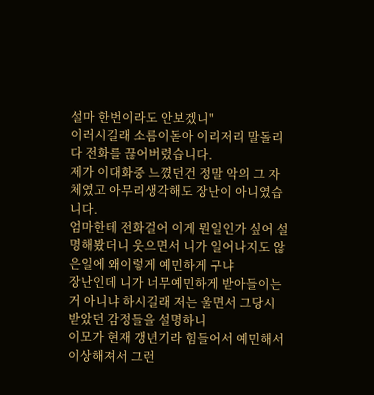설마 한번이라도 안보겠니"
이러시길래 소름이돋아 이리저리 말돌리다 전화를 끊어버렸습니다.
제가 이대화중 느꼈던건 정말 악의 그 자체였고 아무리생각해도 장난이 아니였습니다.
엄마한테 전화걸어 이게 뭔일인가 싶어 설명해봤더니 웃으면서 니가 일어나지도 않은일에 왜이렇게 예민하게 구냐
장난인데 니가 너무예민하게 받아들이는거 아니냐 하시길래 저는 울면서 그당시 받았던 감정들을 설명하니
이모가 현재 갱년기라 힘들어서 예민해서 이상해져서 그런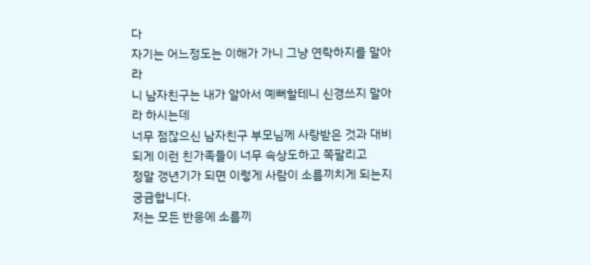다
자기는 어느정도는 이해가 가니 그냥 연락하지를 말아라
니 남자친구는 내가 알아서 예뻐할테니 신경쓰지 말아라 하시는데
너무 점잖으신 남자친구 부모님께 사랑받은 것과 대비되게 이런 친가족들이 너무 속상도하고 쪽팔리고
정말 갱년기가 되면 이렇게 사람이 소름끼치게 되는지 궁금합니다.
저는 모든 반응에 소름끼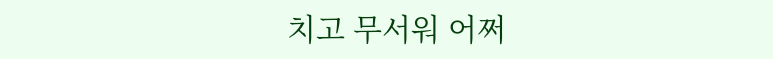치고 무서워 어쩌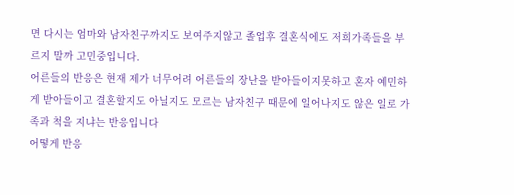면 다시는 엄마와 남자친구까지도 보여주지않고 졸업후 결혼식에도 저희가족들을 부르지 말까 고민중입니다.
어른들의 반응은 현재 제가 너무어려 어른들의 장난을 받아들이지못하고 혼자 예민하게 받아들이고 결혼할지도 아닐지도 모르는 남자친구 때문에 일어나지도 않은 일로 가족과 척을 지냐는 반응입니다
어떻게 반응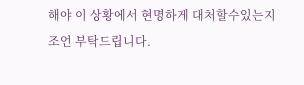해야 이 상황에서 현명하게 대처할수있는지 조언 부탁드립니다.